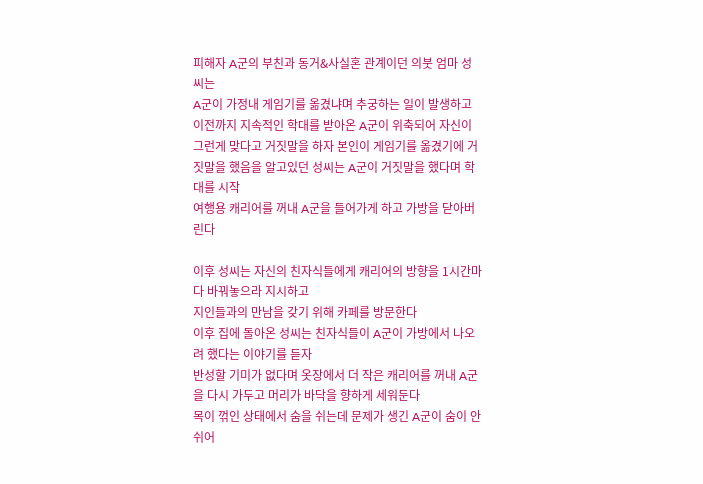피해자 A군의 부친과 동거&사실혼 관계이던 의붓 엄마 성씨는
A군이 가정내 게임기를 옮겼냐며 추궁하는 일이 발생하고
이전까지 지속적인 학대를 받아온 A군이 위축되어 자신이 그런게 맞다고 거짓말을 하자 본인이 게임기를 옮겼기에 거짓말을 했음을 알고있던 성씨는 A군이 거짓말을 했다며 학대를 시작
여행용 캐리어를 꺼내 A군을 들어가게 하고 가방을 닫아버린다

이후 성씨는 자신의 친자식들에게 캐리어의 방향을 1시간마다 바꿔놓으라 지시하고
지인들과의 만남을 갖기 위해 카페를 방문한다
이후 집에 돌아온 성씨는 친자식들이 A군이 가방에서 나오려 했다는 이야기를 듣자
반성할 기미가 없다며 옷장에서 더 작은 캐리어를 꺼내 A군을 다시 가두고 머리가 바닥을 향하게 세워둔다
목이 꺾인 상태에서 숨을 쉬는데 문제가 생긴 A군이 숨이 안쉬어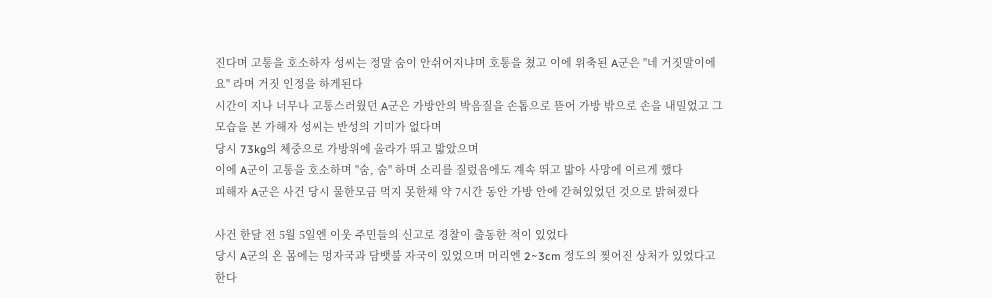진다며 고통을 호소하자 성씨는 정말 숨이 안쉬어지냐며 호통을 쳤고 이에 위축된 A군은 "네 거짓말이에요" 라며 거짓 인정을 하게된다
시간이 지나 너무나 고통스러웠던 A군은 가방안의 박음질을 손톱으로 뜯어 가방 밖으로 손을 내밀었고 그 모습을 본 가해자 성씨는 반성의 기미가 없다며
당시 73kg의 체중으로 가방위에 올라가 뛰고 밟았으며
이에 A군이 고통을 호소하며 "숨, 숨" 하며 소리를 질렀음에도 계속 뛰고 밟아 사망에 이르게 했다
피해자 A군은 사건 당시 물한모금 먹지 못한채 약 7시간 동안 가방 안에 갇혀있었던 것으로 밝혀졌다

사건 한달 전 5월 5일엔 이웃 주민들의 신고로 경찰이 출동한 적이 있었다
당시 A군의 온 몸에는 멍자국과 담뱃불 자국이 있었으며 머리엔 2~3cm 정도의 찢어진 상처가 있었다고 한다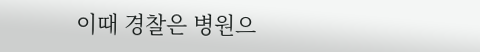이때 경찰은 병원으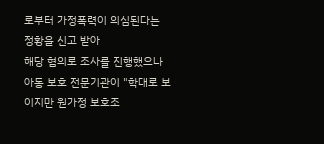로부터 가정폭력이 의심된다는 정황을 신고 받아
해당 혐의로 조사를 진행했으나
아동 보호 전문기관이 "학대로 보이지만 원가정 보호조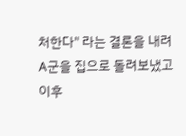처한다" 라는 결론을 내려
A군을 집으로 돌려보냈고 이후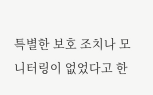특별한 보호 조치나 모니터링이 없었다고 한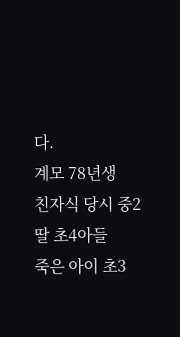다.
계모 78년생
친자식 당시 중2딸 초4아들
죽은 아이 초3